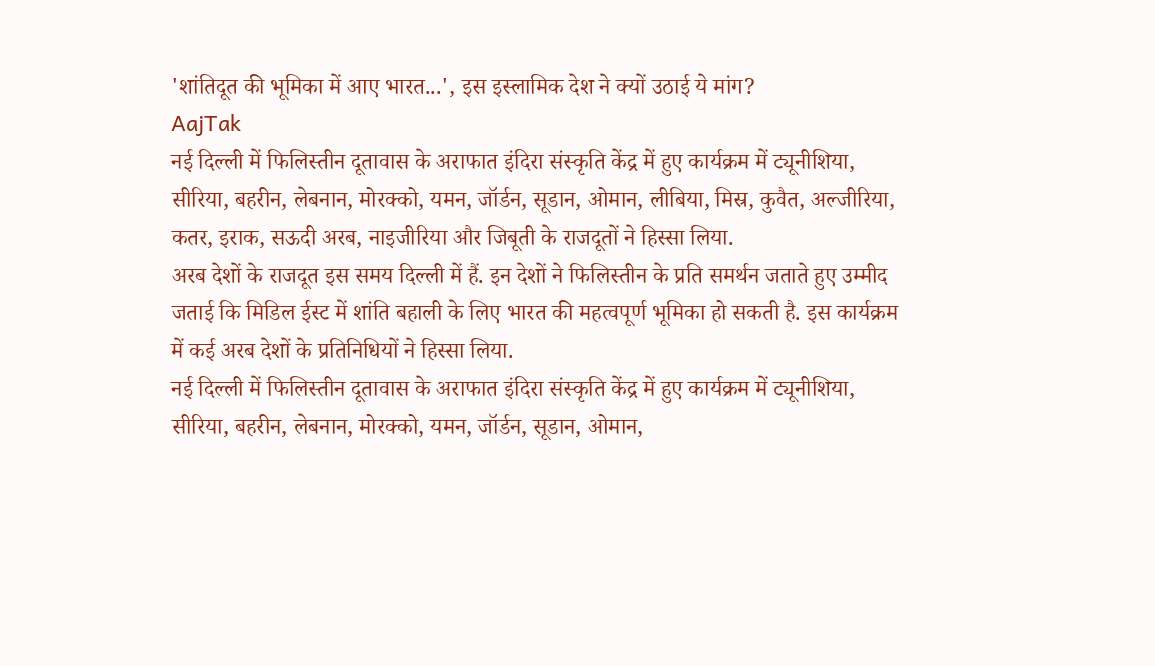'शांतिदूत की भूमिका में आए भारत...', इस इस्लामिक देश ने क्यों उठाई ये मांग?
AajTak
नई दिल्ली में फिलिस्तीन दूतावास के अराफात इंदिरा संस्कृति केंद्र में हुए कार्यक्रम में ट्यूनीशिया, सीरिया, बहरीन, लेबनान, मोरक्को, यमन, जॉर्डन, सूडान, ओमान, लीबिया, मिस्र, कुवैत, अल्जीरिया, कतर, इराक, सऊदी अरब, नाइजीरिया और जिबूती के राजदूतों ने हिस्सा लिया.
अरब देशों के राजदूत इस समय दिल्ली में हैं. इन देशों ने फिलिस्तीन के प्रति समर्थन जताते हुए उम्मीद जताई कि मिडिल ईस्ट में शांति बहाली के लिए भारत की महत्वपूर्ण भूमिका हो सकती है. इस कार्यक्रम में कई अरब देशों के प्रतिनिधियों ने हिस्सा लिया.
नई दिल्ली में फिलिस्तीन दूतावास के अराफात इंदिरा संस्कृति केंद्र में हुए कार्यक्रम में ट्यूनीशिया, सीरिया, बहरीन, लेबनान, मोरक्को, यमन, जॉर्डन, सूडान, ओमान,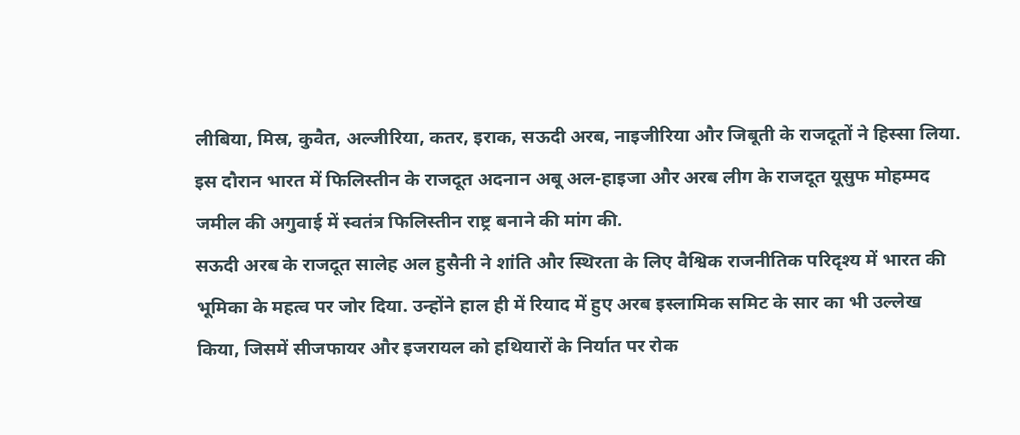लीबिया, मिस्र, कुवैत, अल्जीरिया, कतर, इराक, सऊदी अरब, नाइजीरिया और जिबूती के राजदूतों ने हिस्सा लिया.
इस दौरान भारत में फिलिस्तीन के राजदूत अदनान अबू अल-हाइजा और अरब लीग के राजदूत यूसुफ मोहम्मद जमील की अगुवाई में स्वतंत्र फिलिस्तीन राष्ट्र बनाने की मांग की.
सऊदी अरब के राजदूत सालेह अल हुसैनी ने शांति और स्थिरता के लिए वैश्विक राजनीतिक परिदृश्य में भारत की भूमिका के महत्व पर जोर दिया. उन्होंने हाल ही में रियाद में हुए अरब इस्लामिक समिट के सार का भी उल्लेख किया, जिसमें सीजफायर और इजरायल को हथियारों के निर्यात पर रोक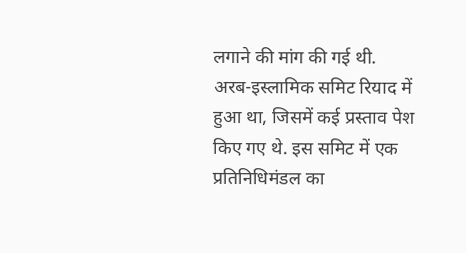लगाने की मांग की गई थी.
अरब-इस्लामिक समिट रियाद में हुआ था, जिसमें कई प्रस्ताव पेश किए गए थे. इस समिट में एक प्रतिनिधिमंडल का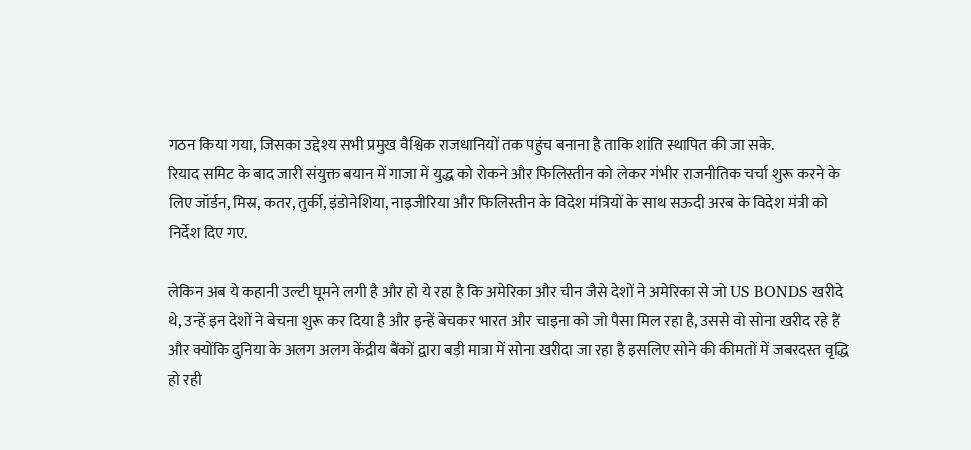गठन किया गया, जिसका उद्देश्य सभी प्रमुख वैश्विक राजधानियों तक पहुंच बनाना है ताकि शांति स्थापित की जा सके.
रियाद समिट के बाद जारी संयुक्त बयान में गाजा में युद्ध को रोकने और फिलिस्तीन को लेकर गंभीर राजनीतिक चर्चा शुरू करने के लिए जॉर्डन, मिस्र, कतर, तुर्की, इंडोनेशिया, नाइजीरिया और फिलिस्तीन के विदेश मंत्रियों के साथ सऊदी अरब के विदेश मंत्री को निर्देश दिए गए.

लेकिन अब ये कहानी उल्टी घूमने लगी है और हो ये रहा है कि अमेरिका और चीन जैसे देशों ने अमेरिका से जो US BONDS खरीदे थे, उन्हें इन देशों ने बेचना शुरू कर दिया है और इन्हें बेचकर भारत और चाइना को जो पैसा मिल रहा है, उससे वो सोना खरीद रहे हैं और क्योंकि दुनिया के अलग अलग केंद्रीय बैंकों द्वारा बड़ी मात्रा में सोना खरीदा जा रहा है इसलिए सोने की कीमतों में जबरदस्त वृद्धि हो रही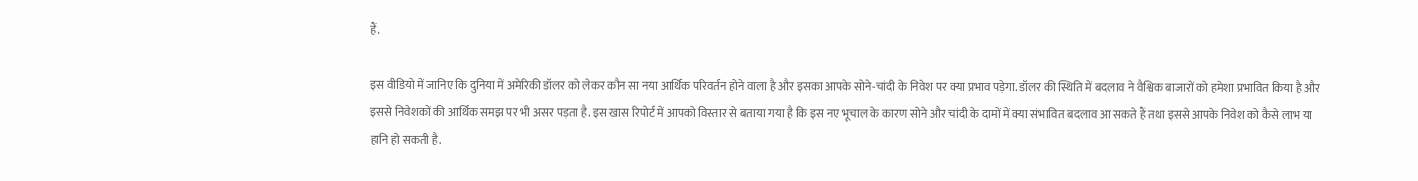हैं.

इस वीडियो में जानिए कि दुनिया में अमेरिकी डॉलर को लेकर कौन सा नया आर्थिक परिवर्तन होने वाला है और इसका आपके सोने-चांदी के निवेश पर क्या प्रभाव पड़ेगा. डॉलर की स्थिति में बदलाव ने वैश्विक बाजारों को हमेशा प्रभावित किया है और इससे निवेशकों की आर्थिक समझ पर भी असर पड़ता है. इस खास रिपोर्ट में आपको विस्तार से बताया गया है कि इस नए भूचाल के कारण सोने और चांदी के दामों में क्या संभावित बदलाव आ सकते हैं तथा इससे आपके निवेश को कैसे लाभ या हानि हो सकती है.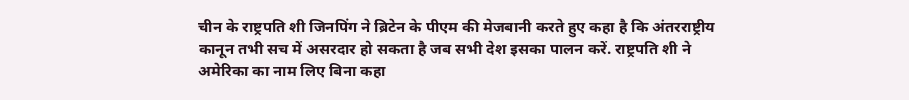चीन के राष्ट्रपति शी जिनपिंग ने ब्रिटेन के पीएम की मेजबानी करते हुए कहा है कि अंतरराष्ट्रीय कानून तभी सच में असरदार हो सकता है जब सभी देश इसका पालन करें. राष्ट्रपति शी ने अमेरिका का नाम लिए बिना कहा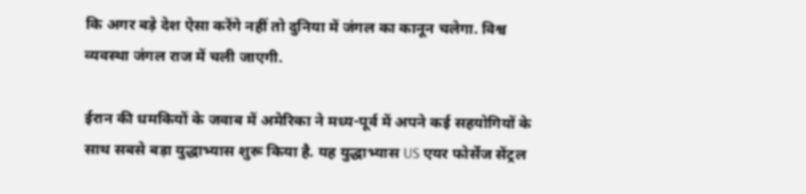कि अगर बड़े देश ऐसा करेंगे नहीं तो दुनिया में जंगल का कानून चलेगा. विश्व व्यवस्था जंगल राज में चली जाएगी.

ईरान की धमकियों के जवाब में अमेरिका ने मध्य-पूर्व में अपने कई सहयोगियों के साथ सबसे बड़ा युद्धाभ्यास शुरू किया है. यह युद्धाभ्यास US एयर फोर्सेज सेंट्रल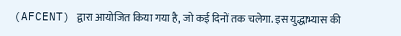(AFCENT) द्वारा आयोजित किया गया है, जो कई दिनों तक चलेगा. इस युद्धाभ्यास की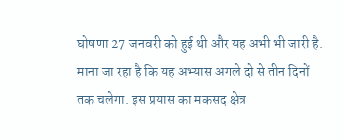घोषणा 27 जनवरी को हुई थी और यह अभी भी जारी है. माना जा रहा है कि यह अभ्यास अगले दो से तीन दिनों तक चलेगा. इस प्रयास का मकसद क्षेत्र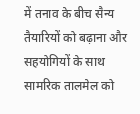में तनाव के बीच सैन्य तैयारियों को बढ़ाना और सहयोगियों के साथ सामरिक तालमेल को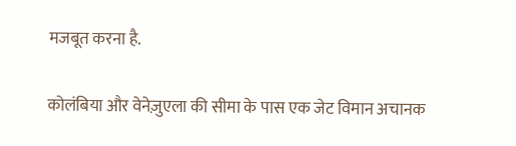मजबूत करना है.

कोलंबिया और वेनेज़ुएला की सीमा के पास एक जेट विमान अचानक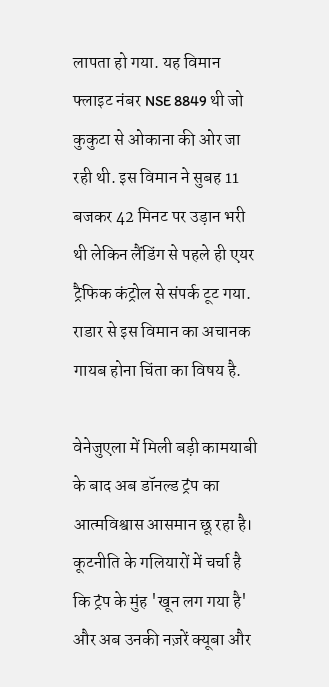लापता हो गया. यह विमान फ्लाइट नंबर NSE 8849 थी जो कुकुटा से ओकाना की ओर जा रही थी. इस विमान ने सुबह 11 बजकर 42 मिनट पर उड़ान भरी थी लेकिन लैंडिंग से पहले ही एयर ट्रैफिक कंट्रोल से संपर्क टूट गया. राडार से इस विमान का अचानक गायब होना चिंता का विषय है.

वेनेजुएला में मिली बड़ी कामयाबी के बाद अब डॉनल्ड ट्रंप का आत्मविश्वास आसमान छू रहा है। कूटनीति के गलियारों में चर्चा है कि ट्रंप के मुंह 'खून लग गया है' और अब उनकी नज़रें क्यूबा और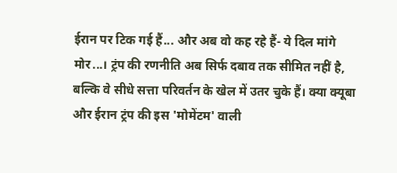ईरान पर टिक गई हैं... और अब वो कह रहे हैं- ये दिल मांगे मोर...। ट्रंप की रणनीति अब सिर्फ दबाव तक सीमित नहीं है, बल्कि वे सीधे सत्ता परिवर्तन के खेल में उतर चुके हैं। क्या क्यूबा और ईरान ट्रंप की इस 'मोमेंटम' वाली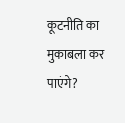कूटनीति का मुकाबला कर पाएंगे?